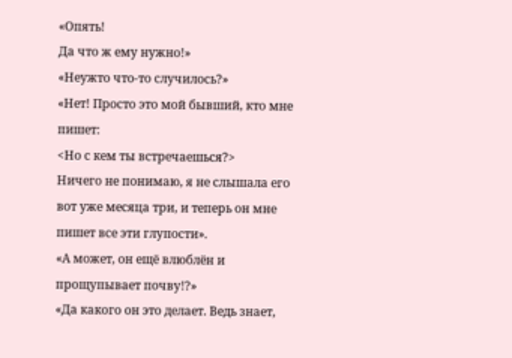«Опять!
Да что ж ему нужно!»
«Неужто что-то случилось?»
«Нет! Просто это мой бывший, кто мне пишет:
<Но с кем ты встречаешься?>
Ничего не понимаю, я не слышала его вот уже месяца три, и теперь он мне пишет все эти глупости».
«А может, он ещё влюблён и прощупывает почву!?»
«Да какого он это делает. Ведь знает,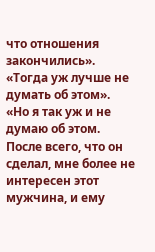что отношения закончились».
«Тогда уж лучше не думать об этом».
«Но я так уж и не думаю об этом.
После всего, что он сделал, мне более не интересен этот мужчина, и ему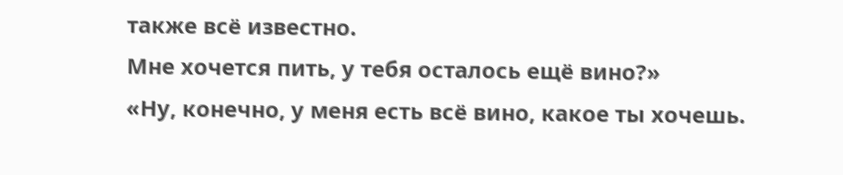также всё известно.
Мне хочется пить, у тебя осталось ещё вино?»
«Ну, конечно, у меня есть всё вино, какое ты хочешь.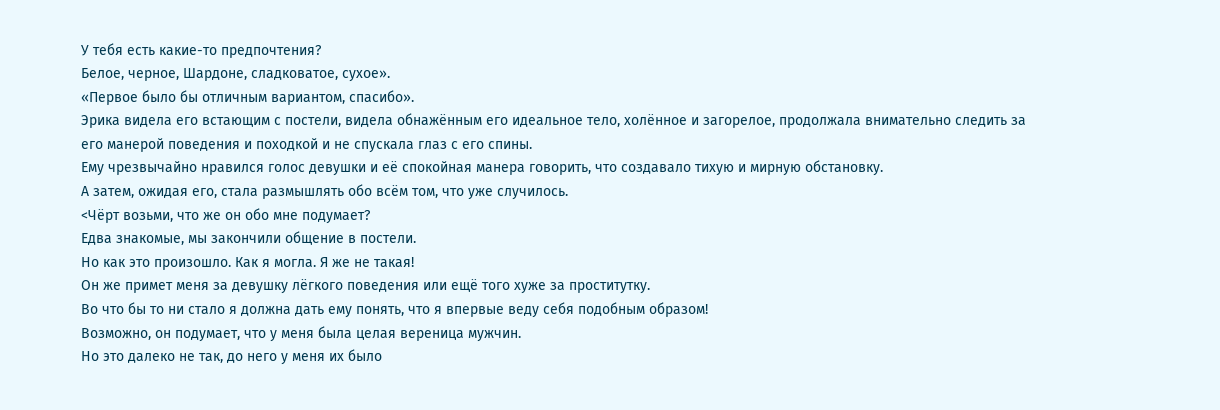У тебя есть какие-то предпочтения?
Белое, черное, Шардоне, сладковатое, сухое».
«Первое было бы отличным вариантом, спасибо».
Эрика видела его встающим с постели, видела обнажённым его идеальное тело, холённое и загорелое, продолжала внимательно следить за его манерой поведения и походкой и не спускала глаз с его спины.
Ему чрезвычайно нравился голос девушки и её спокойная манера говорить, что создавало тихую и мирную обстановку.
А затем, ожидая его, стала размышлять обо всём том, что уже случилось.
<Чёрт возьми, что же он обо мне подумает?
Едва знакомые, мы закончили общение в постели.
Но как это произошло. Как я могла. Я же не такая!
Он же примет меня за девушку лёгкого поведения или ещё того хуже за проститутку.
Во что бы то ни стало я должна дать ему понять, что я впервые веду себя подобным образом!
Возможно, он подумает, что у меня была целая вереница мужчин.
Но это далеко не так, до него у меня их было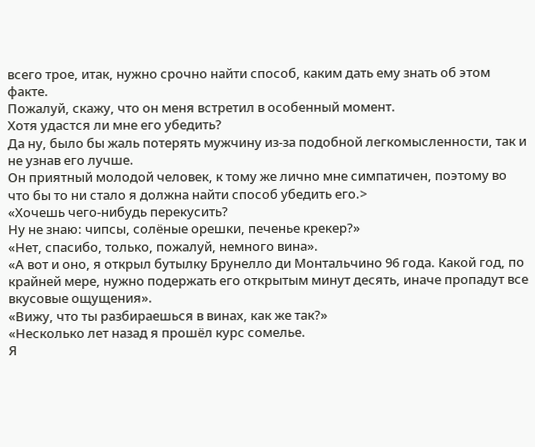всего трое, итак, нужно срочно найти способ, каким дать ему знать об этом факте.
Пожалуй, скажу, что он меня встретил в особенный момент.
Хотя удастся ли мне его убедить?
Да ну, было бы жаль потерять мужчину из-за подобной легкомысленности, так и не узнав его лучше.
Он приятный молодой человек, к тому же лично мне симпатичен, поэтому во что бы то ни стало я должна найти способ убедить его.>
«Хочешь чего-нибудь перекусить?
Ну не знаю: чипсы, солёные орешки, печенье крекер?»
«Нет, спасибо, только, пожалуй, немного вина».
«А вот и оно, я открыл бутылку Брунелло ди Монтальчино 96 года. Какой год, по крайней мере, нужно подержать его открытым минут десять, иначе пропадут все вкусовые ощущения».
«Вижу, что ты разбираешься в винах, как же так?»
«Несколько лет назад я прошёл курс сомелье.
Я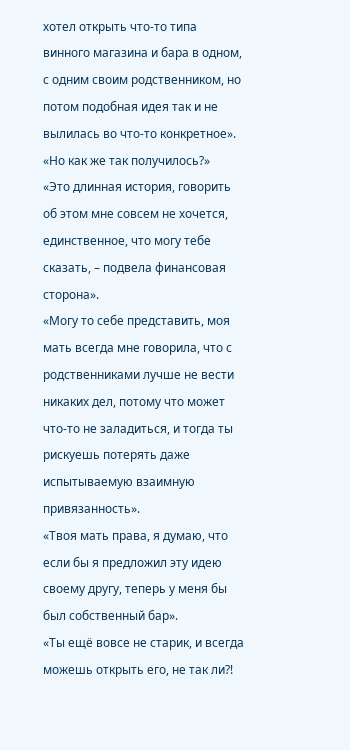хотел открыть что-то типа винного магазина и бара в одном, с одним своим родственником, но потом подобная идея так и не вылилась во что-то конкретное».
«Но как же так получилось?»
«Это длинная история, говорить об этом мне совсем не хочется, единственное, что могу тебе сказать, – подвела финансовая сторона».
«Могу то себе представить, моя мать всегда мне говорила, что с родственниками лучше не вести никаких дел, потому что может что-то не заладиться, и тогда ты рискуешь потерять даже испытываемую взаимную привязанность».
«Твоя мать права, я думаю, что если бы я предложил эту идею своему другу, теперь у меня бы был собственный бар».
«Ты ещё вовсе не старик, и всегда можешь открыть его, не так ли?!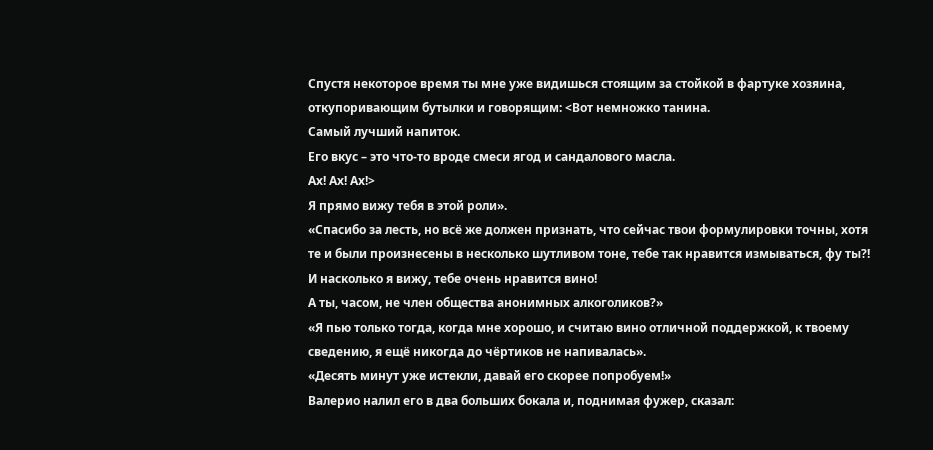Спустя некоторое время ты мне уже видишься стоящим за стойкой в фартуке хозяина, откупоривающим бутылки и говорящим: <Вот немножко танина.
Самый лучший напиток.
Его вкус – это что-то вроде смеси ягод и сандалового масла.
Ах! Ах! Ах!>
Я прямо вижу тебя в этой роли».
«Спасибо за лесть, но всё же должен признать, что сейчас твои формулировки точны, хотя те и были произнесены в несколько шутливом тоне, тебе так нравится измываться, фу ты?!
И насколько я вижу, тебе очень нравится вино!
А ты, часом, не член общества анонимных алкоголиков?»
«Я пью только тогда, когда мне хорошо, и считаю вино отличной поддержкой, к твоему сведению, я ещё никогда до чёртиков не напивалась».
«Десять минут уже истекли, давай его скорее попробуем!»
Валерио налил его в два больших бокала и, поднимая фужер, сказал: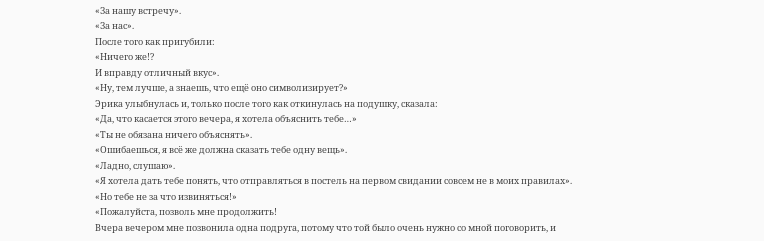«За нашу встречу».
«За нас».
После того как пригубили:
«Ничего же!?
И вправду отличный вкус».
«Ну, тем лучше, а знаешь, что ещё оно символизирует?»
Эрика улыбнулась и, только после того как откинулась на подушку, сказала:
«Да, что касается этого вечера, я хотела объяснить тебе…»
«Ты не обязана ничего объяснять».
«Ошибаешься, я всё же должна сказать тебе одну вещь».
«Ладно, слушаю».
«Я хотела дать тебе понять, что отправляться в постель на первом свидании совсем не в моих правилах».
«Но тебе не за что извиняться!»
«Пожалуйста, позволь мне продолжить!
Вчера вечером мне позвонила одна подруга, потому что той было очень нужно со мной поговорить, и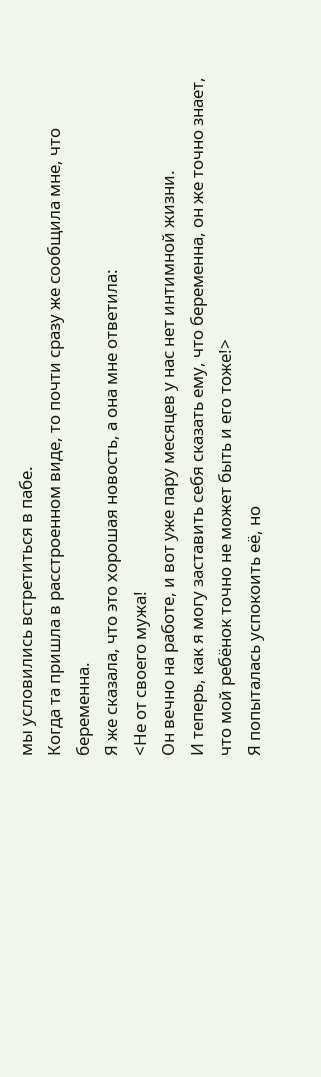мы условились встретиться в пабе.
Когда та пришла в расстроенном виде, то почти сразу же сообщила мне, что беременна.
Я же сказала, что это хорошая новость, а она мне ответила:
<Не от своего мужа!
Он вечно на работе, и вот уже пару месяцев у нас нет интимной жизни.
И теперь, как я могу заставить себя сказать ему, что беременна, он же точно знает, что мой ребёнок точно не может быть и его тоже!>
Я попыталась успокоить её, но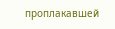проплакавшей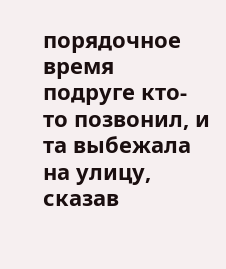порядочное время подруге кто-то позвонил, и та выбежала на улицу, сказав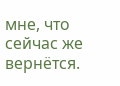мне, что сейчас же вернётся.